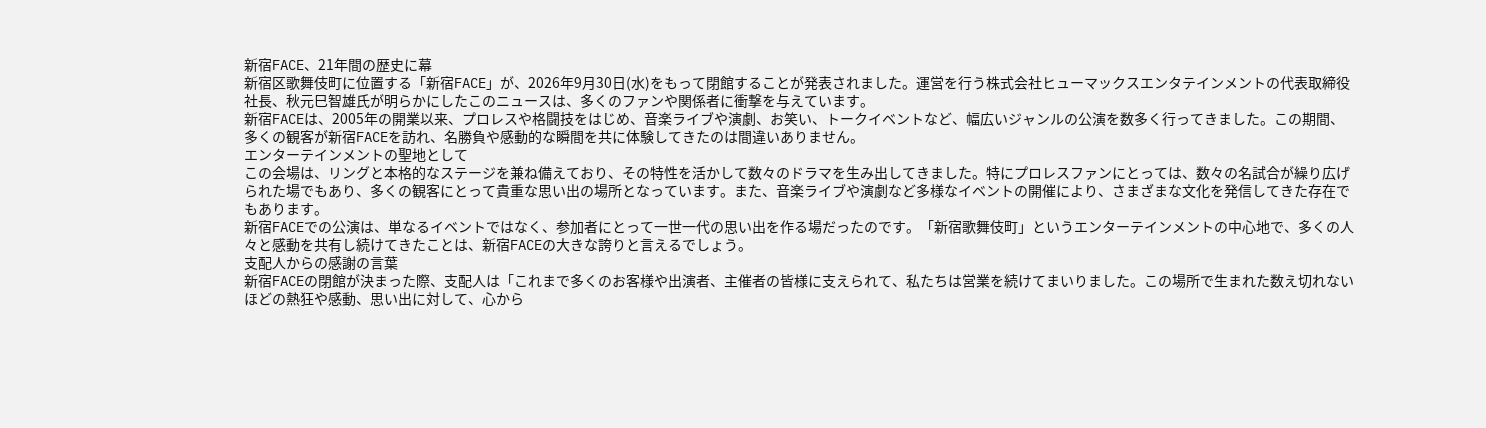新宿FACE、21年間の歴史に幕
新宿区歌舞伎町に位置する「新宿FACE」が、2026年9月30日(水)をもって閉館することが発表されました。運営を行う株式会社ヒューマックスエンタテインメントの代表取締役社長、秋元巳智雄氏が明らかにしたこのニュースは、多くのファンや関係者に衝撃を与えています。
新宿FACEは、2005年の開業以来、プロレスや格闘技をはじめ、音楽ライブや演劇、お笑い、トークイベントなど、幅広いジャンルの公演を数多く行ってきました。この期間、多くの観客が新宿FACEを訪れ、名勝負や感動的な瞬間を共に体験してきたのは間違いありません。
エンターテインメントの聖地として
この会場は、リングと本格的なステージを兼ね備えており、その特性を活かして数々のドラマを生み出してきました。特にプロレスファンにとっては、数々の名試合が繰り広げられた場でもあり、多くの観客にとって貴重な思い出の場所となっています。また、音楽ライブや演劇など多様なイベントの開催により、さまざまな文化を発信してきた存在でもあります。
新宿FACEでの公演は、単なるイベントではなく、参加者にとって一世一代の思い出を作る場だったのです。「新宿歌舞伎町」というエンターテインメントの中心地で、多くの人々と感動を共有し続けてきたことは、新宿FACEの大きな誇りと言えるでしょう。
支配人からの感謝の言葉
新宿FACEの閉館が決まった際、支配人は「これまで多くのお客様や出演者、主催者の皆様に支えられて、私たちは営業を続けてまいりました。この場所で生まれた数え切れないほどの熱狂や感動、思い出に対して、心から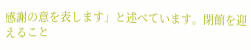感謝の意を表します」と述べています。閉館を迎えること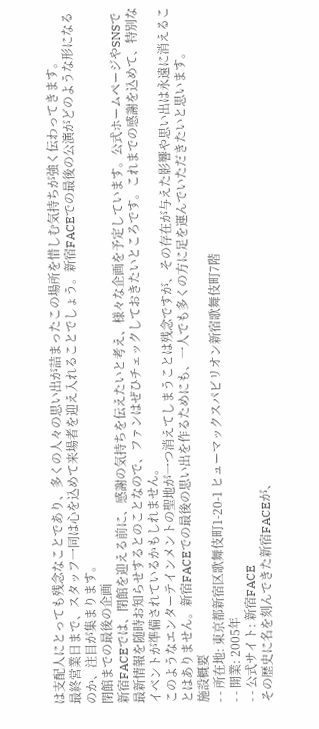は支配人にとっても残念なことであり、多くの人々の思い出が詰まったこの場所を惜しむ気持ちが強く伝わってきます。
最終営業日まで、スタッフ一同は心を込めて来場者を迎え入れることでしょう。新宿FACEでの最後の公演がどのような形になるのか、注目が集まります。
閉館までの最後の企画
新宿FACEでは、閉館を迎える前に、感謝の気持ちを伝えたいと考え、様々な企画を予定しています。公式ホームページやSNSで最新情報を随時お知らせするとのことなので、ファンはぜひチェックしておきたいところです。これまでの感謝を込めて、特別なイベントが準備されているかもしれません。
このようなエンターテインメントの聖地が一つ消えてしまうことは残念ですが、その存在が与えた影響や思い出は永遠に消えることはありません。新宿FACEでの最後の思い出を作るためにも、一人でも多くの方に足を運んでいただきたいと思います。
施設概要
- - 所在地: 東京都新宿区歌舞伎町1-20-1 ヒューマックスパビリオン新宿歌舞伎町7階
- - 開業: 2005年
- - 公式サイト: 新宿FACE
その歴史に名を刻んできた新宿FACEが、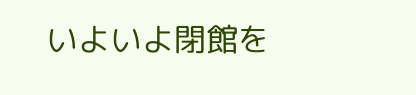いよいよ閉館を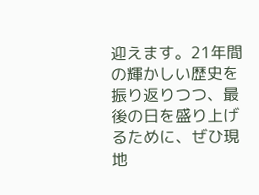迎えます。21年間の輝かしい歴史を振り返りつつ、最後の日を盛り上げるために、ぜひ現地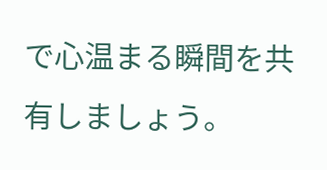で心温まる瞬間を共有しましょう。